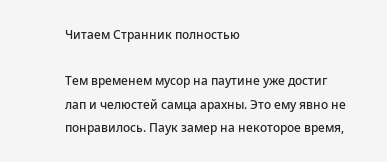Читаем Странник полностью

Тем временем мусор на паутине уже достиг лап и челюстей самца арахны. Это ему явно не понравилось. Паук замер на некоторое время,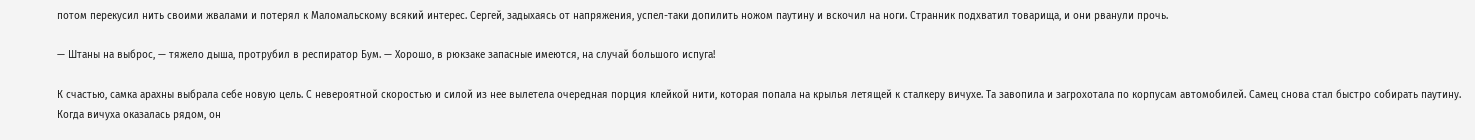потом перекусил нить своими жвалами и потерял к Маломальскому всякий интерес. Сергей, задыхаясь от напряжения, успел-таки допилить ножом паутину и вскочил на ноги. Странник подхватил товарища, и они рванули прочь.

— Штаны на выброс, — тяжело дыша, протрубил в респиратор Бум. — Хорошо, в рюкзаке запасные имеются, на случай большого испуга!

К счастью, самка арахны выбрала себе новую цель. С невероятной скоростью и силой из нее вылетела очередная порция клейкой нити, которая попала на крылья летящей к сталкеру вичухе. Та завопила и загрохотала по корпусам автомобилей. Самец снова стал быстро собирать паутину. Когда вичуха оказалась рядом, он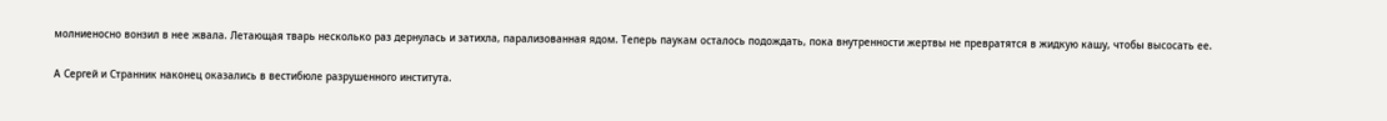молниеносно вонзил в нее жвала. Летающая тварь несколько раз дернулась и затихла, парализованная ядом. Теперь паукам осталось подождать, пока внутренности жертвы не превратятся в жидкую кашу, чтобы высосать ее.

А Сергей и Странник наконец оказались в вестибюле разрушенного института.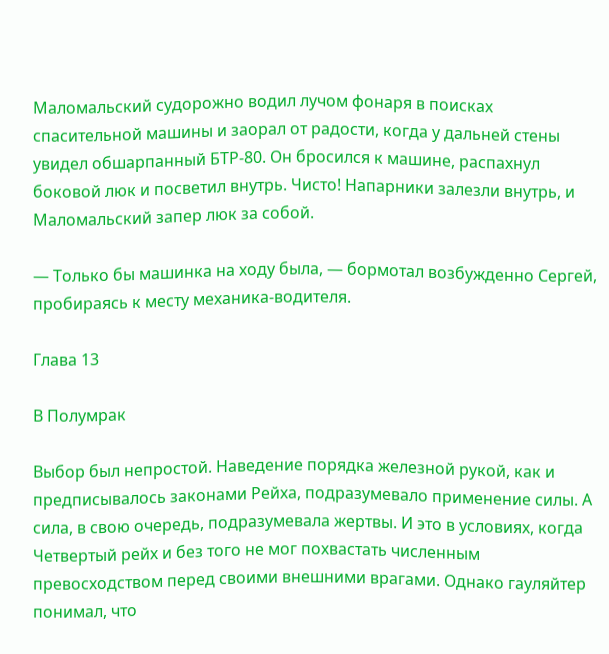Маломальский судорожно водил лучом фонаря в поисках спасительной машины и заорал от радости, когда у дальней стены увидел обшарпанный БТР-80. Он бросился к машине, распахнул боковой люк и посветил внутрь. Чисто! Напарники залезли внутрь, и Маломальский запер люк за собой.

— Только бы машинка на ходу была, — бормотал возбужденно Сергей, пробираясь к месту механика-водителя.

Глава 13

В Полумрак

Выбор был непростой. Наведение порядка железной рукой, как и предписывалось законами Рейха, подразумевало применение силы. А сила, в свою очередь, подразумевала жертвы. И это в условиях, когда Четвертый рейх и без того не мог похвастать численным превосходством перед своими внешними врагами. Однако гауляйтер понимал, что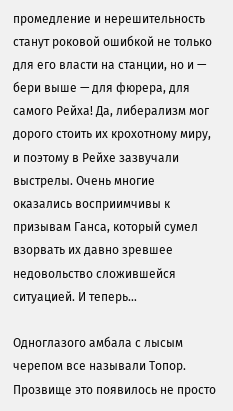промедление и нерешительность станут роковой ошибкой не только для его власти на станции, но и — бери выше — для фюрера, для самого Рейха! Да, либерализм мог дорого стоить их крохотному миру, и поэтому в Рейхе зазвучали выстрелы. Очень многие оказались восприимчивы к призывам Ганса, который сумел взорвать их давно зревшее недовольство сложившейся ситуацией. И теперь…

Одноглазого амбала с лысым черепом все называли Топор. Прозвище это появилось не просто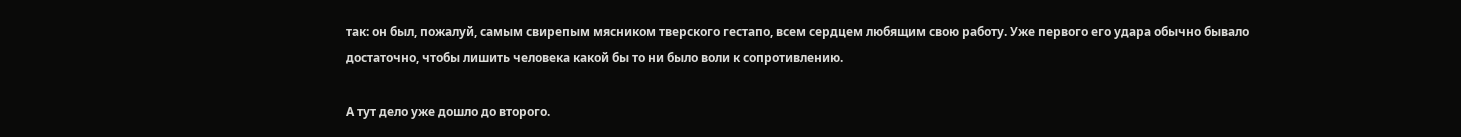так: он был, пожалуй, самым свирепым мясником тверского гестапо, всем сердцем любящим свою работу. Уже первого его удара обычно бывало достаточно, чтобы лишить человека какой бы то ни было воли к сопротивлению.

А тут дело уже дошло до второго.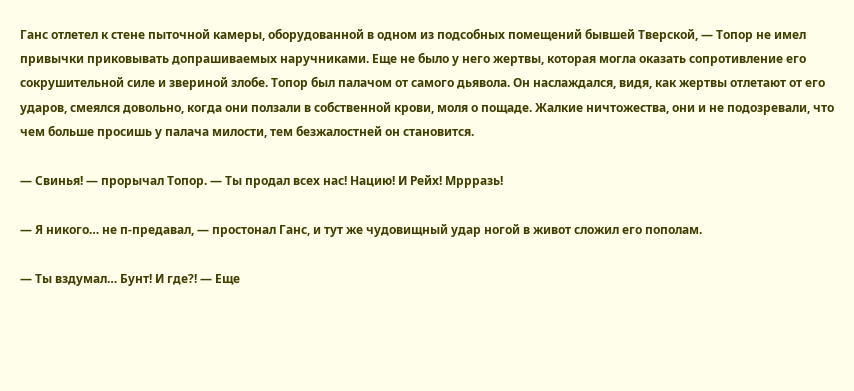Ганс отлетел к стене пыточной камеры, оборудованной в одном из подсобных помещений бывшей Тверской, — Топор не имел привычки приковывать допрашиваемых наручниками. Еще не было у него жертвы, которая могла оказать сопротивление его сокрушительной силе и звериной злобе. Топор был палачом от самого дьявола. Он наслаждался, видя, как жертвы отлетают от его ударов, смеялся довольно, когда они ползали в собственной крови, моля о пощаде. Жалкие ничтожества, они и не подозревали, что чем больше просишь у палача милости, тем безжалостней он становится.

— Свинья! — прорычал Топор. — Ты продал всех нас! Нацию! И Рейх! Мррразь!

— Я никого… не п-предавал, — простонал Ганс, и тут же чудовищный удар ногой в живот сложил его пополам.

— Ты вздумал… Бунт! И где?! — Еще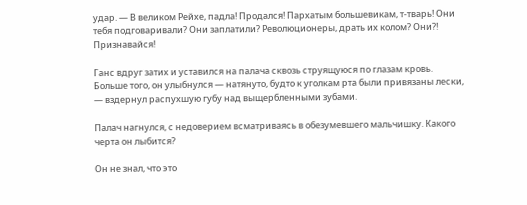удар. — В великом Рейхе, падла! Продался! Пархатым большевикам, т-тварь! Они тебя подговаривали? Они заплатили? Революционеры, драть их колом? Они?! Признавайся!

Ганс вдруг затих и уставился на палача сквозь струящуюся по глазам кровь. Больше того, он улыбнулся — натянуто, будто к уголкам рта были привязаны лески, — вздернул распухшую губу над выщербленными зубами.

Палач нагнулся, с недоверием всматриваясь в обезумевшего мальчишку. Какого черта он лыбится?

Он не знал, что это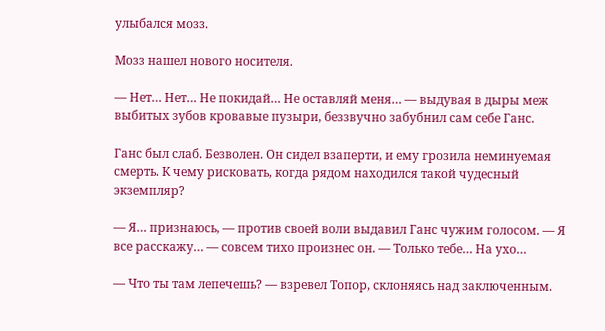улыбался мозз.

Мозз нашел нового носителя.

— Нет… Нет… Не покидай… Не оставляй меня… — выдувая в дыры меж выбитых зубов кровавые пузыри, беззвучно забубнил сам себе Ганс.

Ганс был слаб. Безволен. Он сидел взаперти, и ему грозила неминуемая смерть. К чему рисковать, когда рядом находился такой чудесный экземпляр?

— Я… признаюсь, — против своей воли выдавил Ганс чужим голосом. — Я все расскажу… — совсем тихо произнес он. — Только тебе… На ухо…

— Что ты там лепечешь? — взревел Топор, склоняясь над заключенным.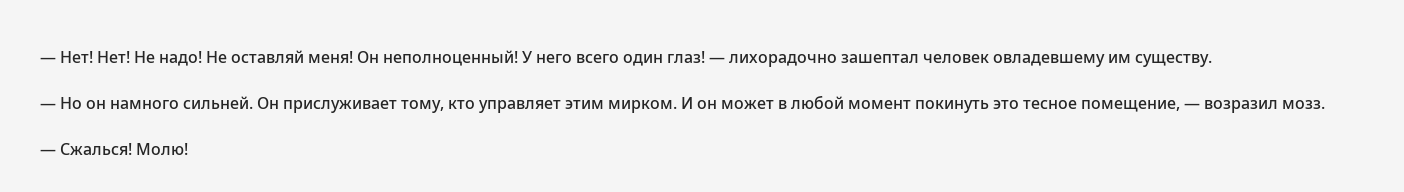— Нет! Нет! Не надо! Не оставляй меня! Он неполноценный! У него всего один глаз! — лихорадочно зашептал человек овладевшему им существу.

— Но он намного сильней. Он прислуживает тому, кто управляет этим мирком. И он может в любой момент покинуть это тесное помещение, — возразил мозз.

— Сжалься! Молю!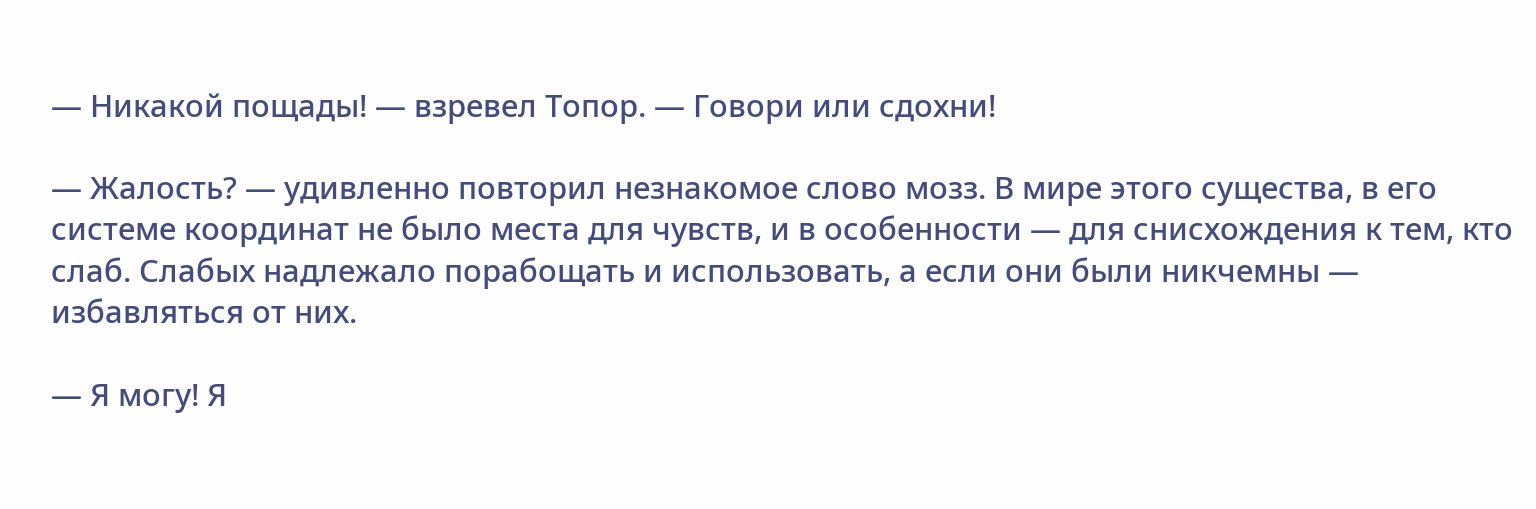— Никакой пощады! — взревел Топор. — Говори или сдохни!

— Жалость? — удивленно повторил незнакомое слово мозз. В мире этого существа, в его системе координат не было места для чувств, и в особенности — для снисхождения к тем, кто слаб. Слабых надлежало порабощать и использовать, а если они были никчемны — избавляться от них.

— Я могу! Я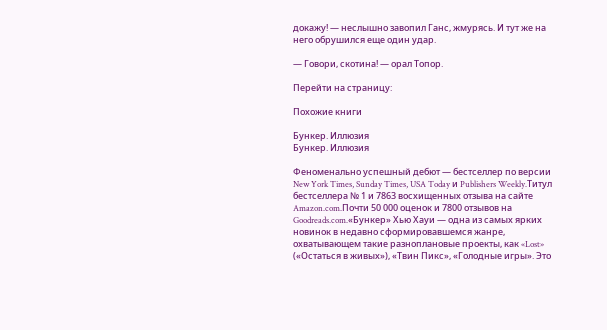докажу! — неслышно завопил Ганс, жмурясь. И тут же на него обрушился еще один удар.

— Говори, скотина! — орал Топор.

Перейти на страницу:

Похожие книги

Бункер. Иллюзия
Бункер. Иллюзия

Феноменально успешный дебют — бестселлер по версии New York Times, Sunday Times, USA Today и Publishers Weekly.Титул бестселлера № 1 и 7863 восхищенных отзыва на сайте Amazon.com.Почти 50 000 оценок и 7800 отзывов на Goodreads.com.«Бункер» Хью Хауи — одна из самых ярких новинок в недавно сформировавшемся жанре, охватывающем такие разноплановые проекты, как «Lost» («Остаться в живых»), «Твин Пикс», «Голодные игры». Это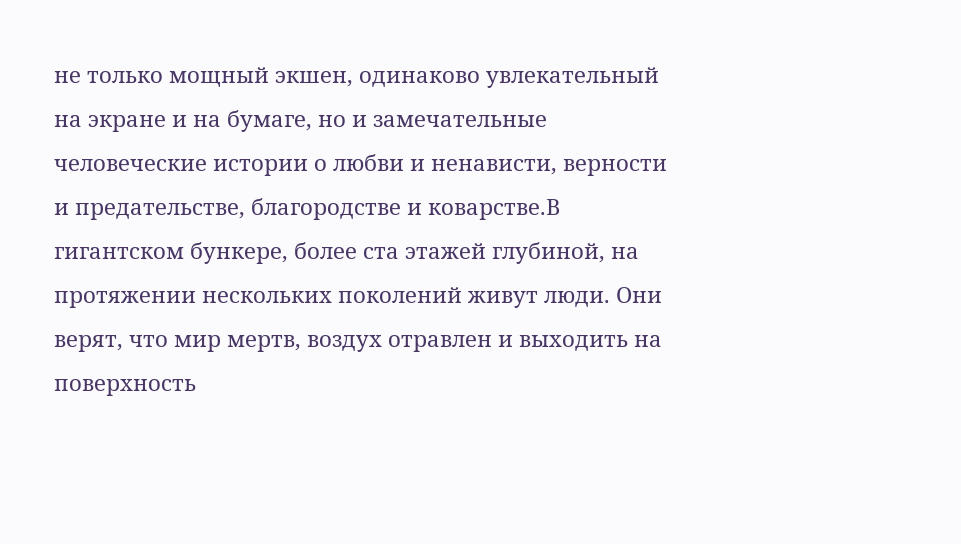не только мощный экшен, одинаково увлекательный на экране и на бумаге, но и замечательные человеческие истории о любви и ненависти, верности и предательстве, благородстве и коварстве.В гигантском бункере, более ста этажей глубиной, на протяжении нескольких поколений живут люди. Они верят, что мир мертв, воздух отравлен и выходить на поверхность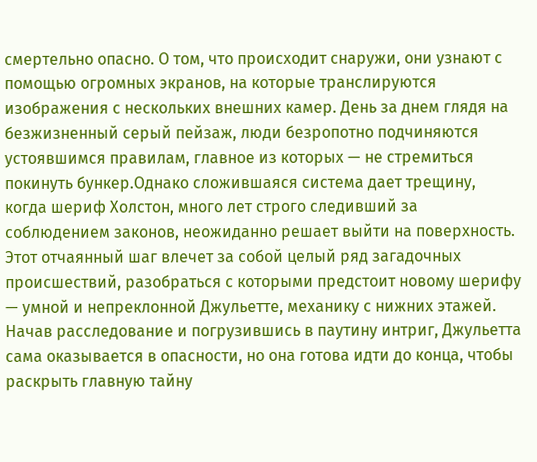смертельно опасно. О том, что происходит снаружи, они узнают с помощью огромных экранов, на которые транслируются изображения с нескольких внешних камер. День за днем глядя на безжизненный серый пейзаж, люди безропотно подчиняются устоявшимся правилам, главное из которых — не стремиться покинуть бункер.Однако сложившаяся система дает трещину, когда шериф Холстон, много лет строго следивший за соблюдением законов, неожиданно решает выйти на поверхность. Этот отчаянный шаг влечет за собой целый ряд загадочных происшествий, разобраться с которыми предстоит новому шерифу — умной и непреклонной Джульетте, механику с нижних этажей. Начав расследование и погрузившись в паутину интриг, Джульетта сама оказывается в опасности, но она готова идти до конца, чтобы раскрыть главную тайну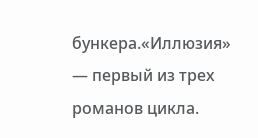бункера.«Иллюзия» — первый из трех романов цикла.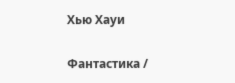Хью Хауи

Фантастика /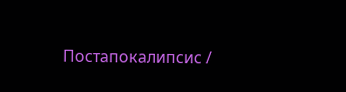Постапокалипсис /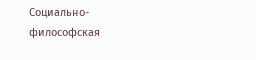Социально-философская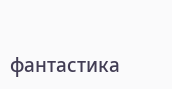фантастика